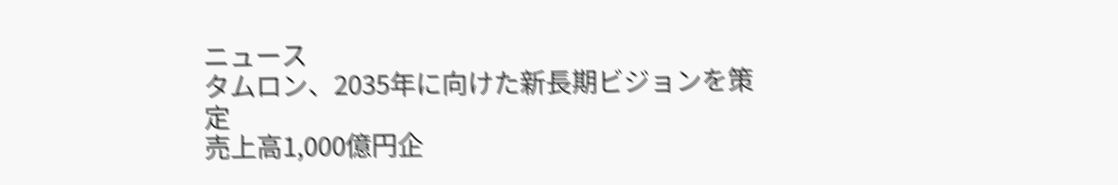ニュース
タムロン、2035年に向けた新長期ビジョンを策定
売上高1,000億円企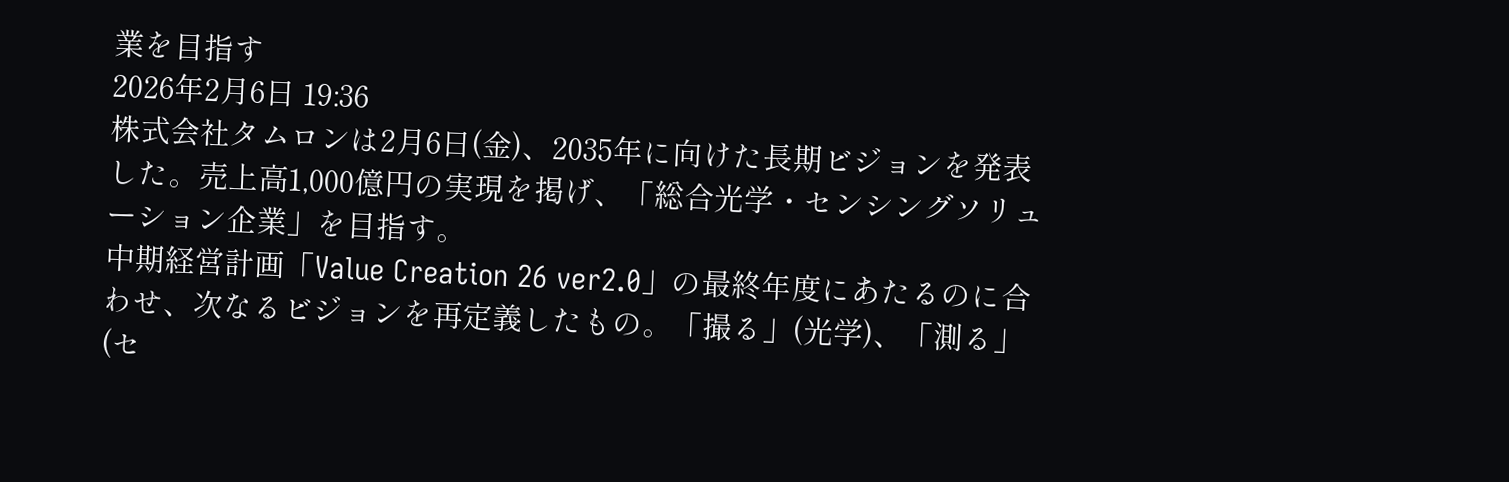業を目指す
2026年2月6日 19:36
株式会社タムロンは2月6日(金)、2035年に向けた長期ビジョンを発表した。売上高1,000億円の実現を掲げ、「総合光学・センシングソリューション企業」を目指す。
中期経営計画「Value Creation 26 ver2.0」の最終年度にあたるのに合わせ、次なるビジョンを再定義したもの。「撮る」(光学)、「測る」(セ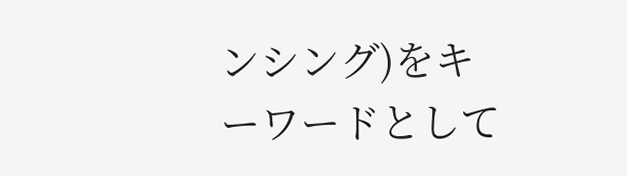ンシング)をキーワードとして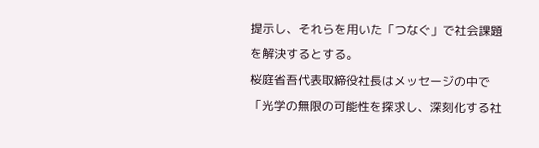提示し、それらを用いた「つなぐ」で社会課題を解決するとする。
桜庭省吾代表取締役社長はメッセージの中で「光学の無限の可能性を探求し、深刻化する社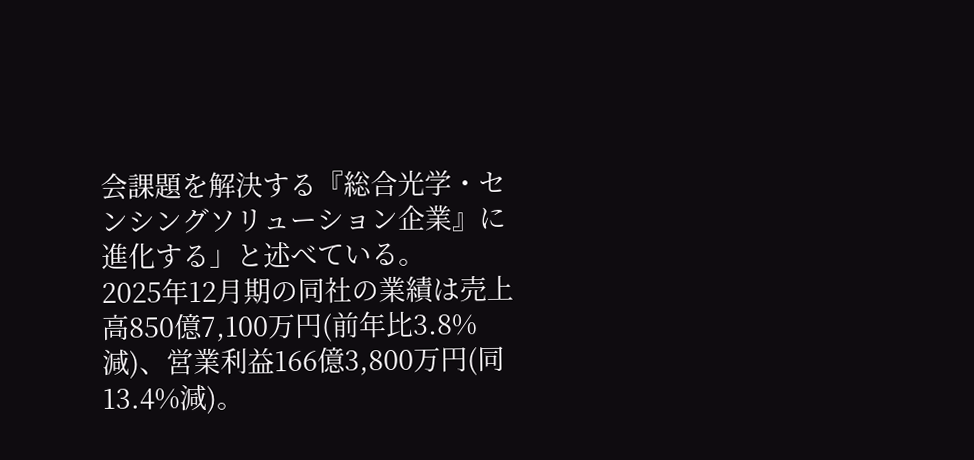会課題を解決する『総合光学・センシングソリューション企業』に進化する」と述べている。
2025年12月期の同社の業績は売上高850億7,100万円(前年比3.8%減)、営業利益166億3,800万円(同13.4%減)。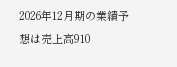2026年12月期の業績予想は売上高910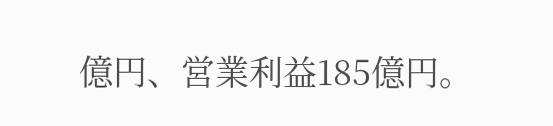億円、営業利益185億円。